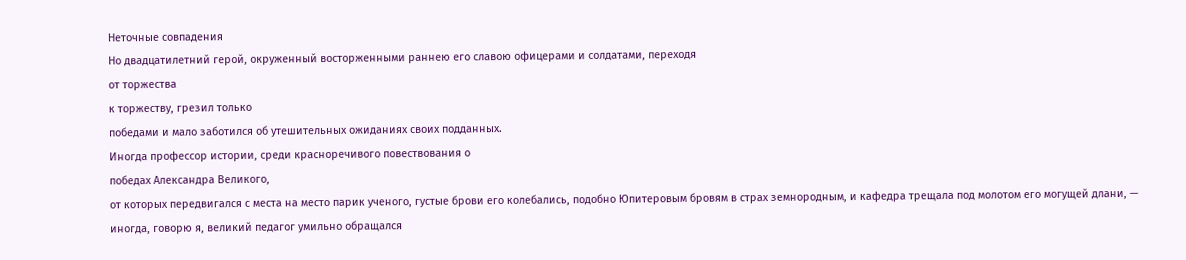Неточные совпадения
Но двадцатилетний герой, окруженный восторженными раннею его славою офицерами и солдатами, переходя
от торжества
к торжеству, грезил только
победами и мало заботился об утешительных ожиданиях своих подданных.
Иногда профессор истории, среди красноречивого повествования о
победах Александра Великого,
от которых передвигался с места на место парик ученого, густые брови его колебались, подобно Юпитеровым бровям в страх земнородным, и кафедра трещала под молотом его могущей длани, — иногда, говорю я, великий педагог умильно обращался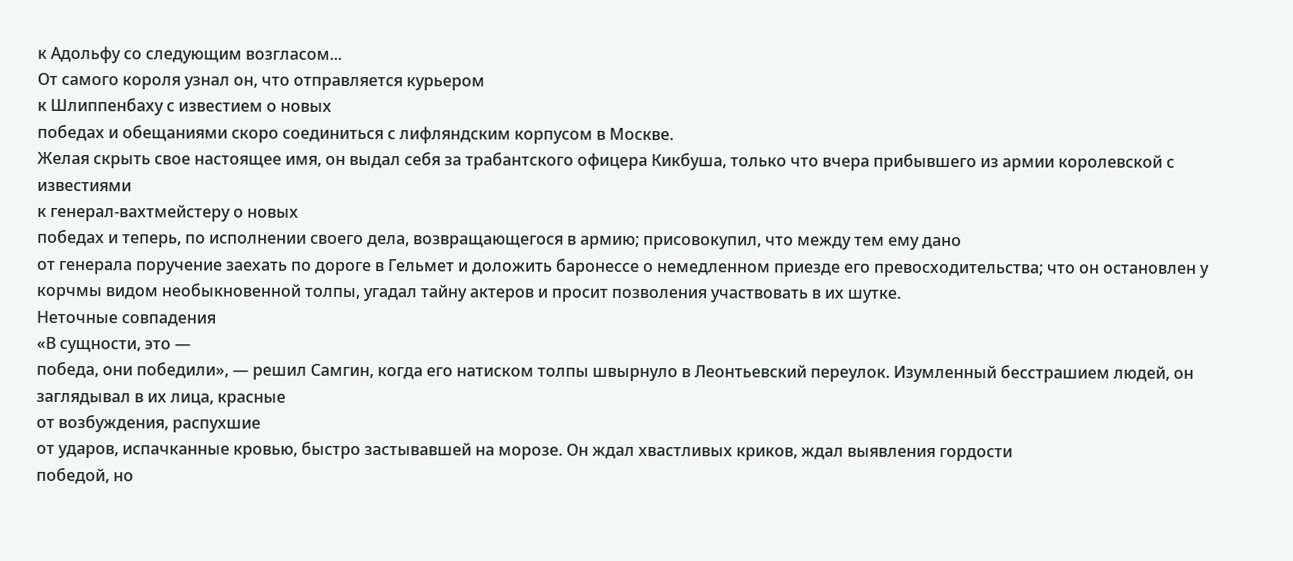к Адольфу со следующим возгласом...
От самого короля узнал он, что отправляется курьером
к Шлиппенбаху с известием о новых
победах и обещаниями скоро соединиться с лифляндским корпусом в Москве.
Желая скрыть свое настоящее имя, он выдал себя за трабантского офицера Кикбуша, только что вчера прибывшего из армии королевской с известиями
к генерал-вахтмейстеру о новых
победах и теперь, по исполнении своего дела, возвращающегося в армию; присовокупил, что между тем ему дано
от генерала поручение заехать по дороге в Гельмет и доложить баронессе о немедленном приезде его превосходительства; что он остановлен у корчмы видом необыкновенной толпы, угадал тайну актеров и просит позволения участвовать в их шутке.
Неточные совпадения
«В сущности, это —
победа, они победили», — решил Самгин, когда его натиском толпы швырнуло в Леонтьевский переулок. Изумленный бесстрашием людей, он заглядывал в их лица, красные
от возбуждения, распухшие
от ударов, испачканные кровью, быстро застывавшей на морозе. Он ждал хвастливых криков, ждал выявления гордости
победой, но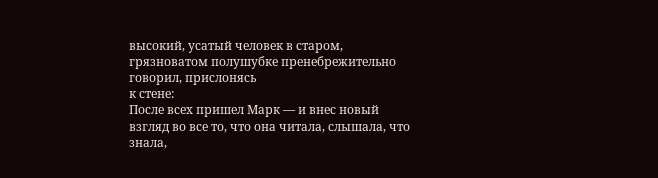высокий, усатый человек в старом, грязноватом полушубке пренебрежительно говорил, прислонясь
к стене:
После всех пришел Марк — и внес новый взгляд во все то, что она читала, слышала, что знала,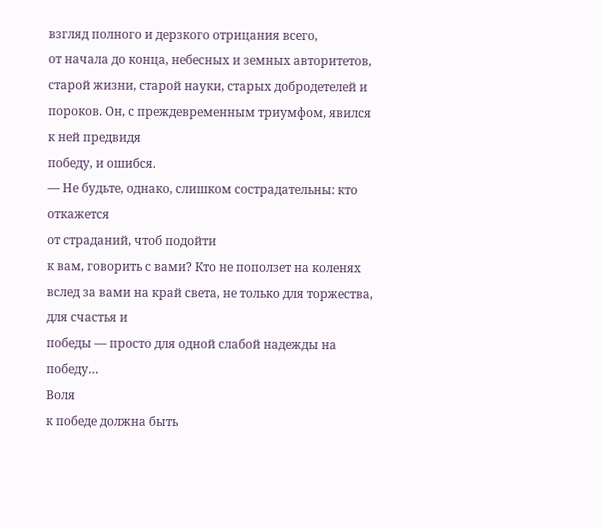взгляд полного и дерзкого отрицания всего,
от начала до конца, небесных и земных авторитетов, старой жизни, старой науки, старых добродетелей и пороков. Он, с преждевременным триумфом, явился
к ней предвидя
победу, и ошибся.
— Не будьте, однако, слишком сострадательны: кто откажется
от страданий, чтоб подойти
к вам, говорить с вами? Кто не поползет на коленях вслед за вами на край света, не только для торжества, для счастья и
победы — просто для одной слабой надежды на
победу…
Воля
к победе должна быть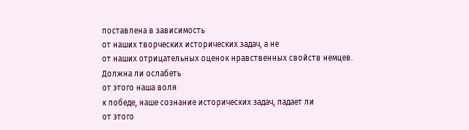поставлена в зависимость
от наших творческих исторических задач, а не
от наших отрицательных оценок нравственных свойств немцев.
Должна ли ослабеть
от этого наша воля
к победе, наше сознание исторических задач, падает ли
от этого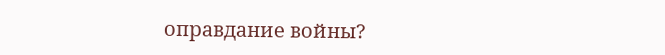оправдание войны?